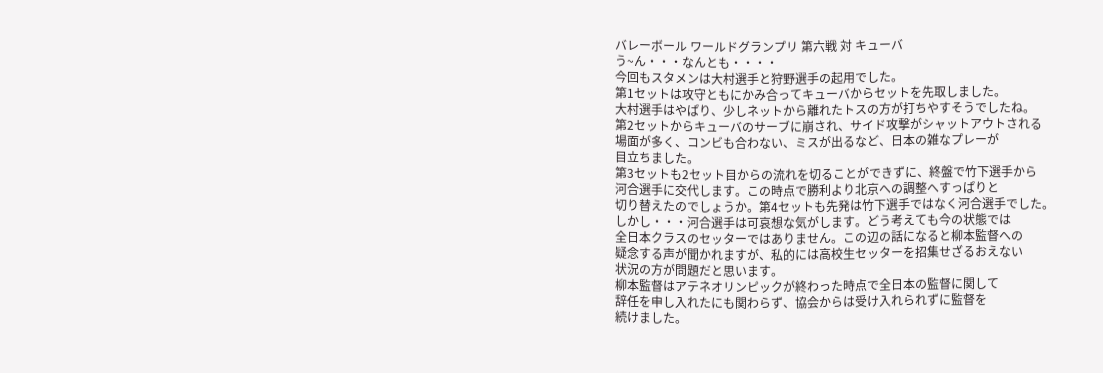バレーボール ワールドグランプリ 第六戦 対 キューバ
う~ん・・・なんとも・・・・
今回もスタメンは大村選手と狩野選手の起用でした。
第1セットは攻守ともにかみ合ってキューバからセットを先取しました。
大村選手はやぱり、少しネットから離れたトスの方が打ちやすそうでしたね。
第2セットからキューバのサーブに崩され、サイド攻撃がシャットアウトされる
場面が多く、コンビも合わない、ミスが出るなど、日本の雑なプレーが
目立ちました。
第3セットも2セット目からの流れを切ることができずに、終盤で竹下選手から
河合選手に交代します。この時点で勝利より北京への調整へすっぱりと
切り替えたのでしょうか。第4セットも先発は竹下選手ではなく河合選手でした。
しかし・・・河合選手は可哀想な気がします。どう考えても今の状態では
全日本クラスのセッターではありません。この辺の話になると柳本監督への
疑念する声が聞かれますが、私的には高校生セッターを招集せざるおえない
状況の方が問題だと思います。
柳本監督はアテネオリンピックが終わった時点で全日本の監督に関して
辞任を申し入れたにも関わらず、協会からは受け入れられずに監督を
続けました。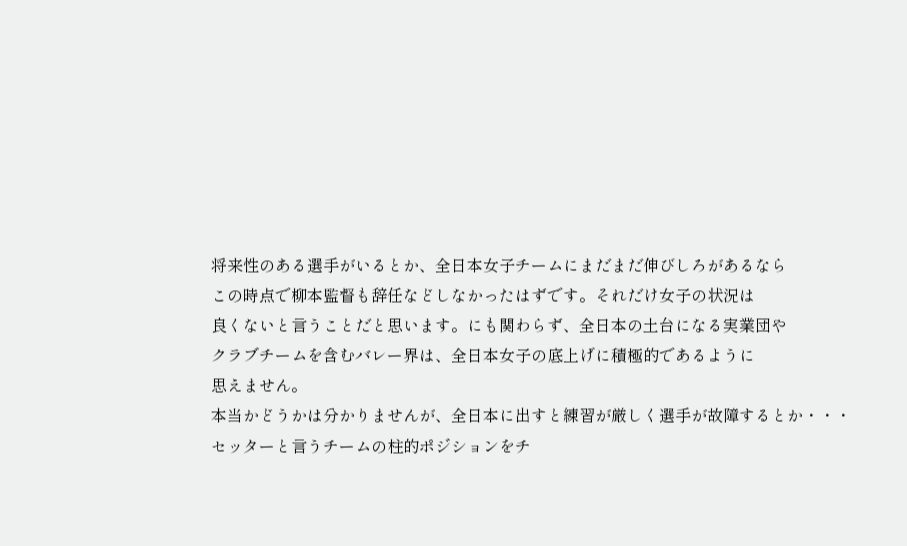将来性のある選手がいるとか、全日本女子チームにまだまだ伸びしろがあるなら
この時点で柳本監督も辞任などしなかったはずです。それだけ女子の状況は
良くないと言うことだと思います。にも関わらず、全日本の土台になる実業団や
クラブチームを含むバレー界は、全日本女子の底上げに積極的であるように
思えません。
本当かどうかは分かりませんが、全日本に出すと練習が厳しく選手が故障するとか・・・
セッターと言うチームの柱的ポジションをチ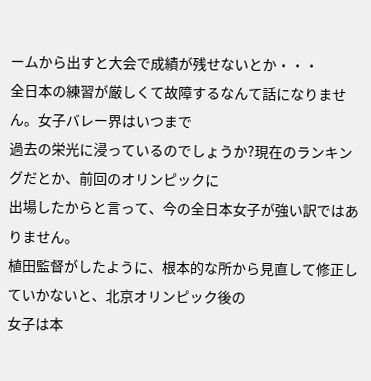ームから出すと大会で成績が残せないとか・・・
全日本の練習が厳しくて故障するなんて話になりません。女子バレー界はいつまで
過去の栄光に浸っているのでしょうか?現在のランキングだとか、前回のオリンピックに
出場したからと言って、今の全日本女子が強い訳ではありません。
植田監督がしたように、根本的な所から見直して修正していかないと、北京オリンピック後の
女子は本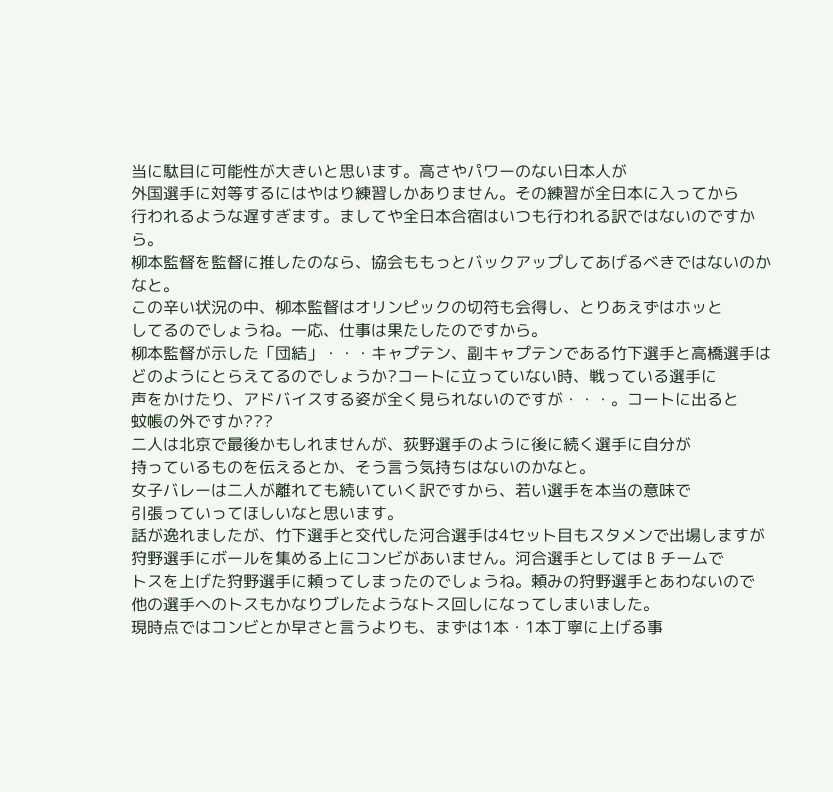当に駄目に可能性が大きいと思います。高さやパワーのない日本人が
外国選手に対等するにはやはり練習しかありません。その練習が全日本に入ってから
行われるような遅すぎます。ましてや全日本合宿はいつも行われる訳ではないのですから。
柳本監督を監督に推したのなら、協会ももっとバックアップしてあげるべきではないのかなと。
この辛い状況の中、柳本監督はオリンピックの切符も会得し、とりあえずはホッと
してるのでしょうね。一応、仕事は果たしたのですから。
柳本監督が示した「団結」・・・キャプテン、副キャプテンである竹下選手と高橋選手は
どのようにとらえてるのでしょうか?コートに立っていない時、戦っている選手に
声をかけたり、アドバイスする姿が全く見られないのですが・・・。コートに出ると
蚊帳の外ですか???
二人は北京で最後かもしれませんが、荻野選手のように後に続く選手に自分が
持っているものを伝えるとか、そう言う気持ちはないのかなと。
女子バレーは二人が離れても続いていく訳ですから、若い選手を本当の意味で
引張っていってほしいなと思います。
話が逸れましたが、竹下選手と交代した河合選手は4セット目もスタメンで出場しますが
狩野選手にボールを集める上にコンビがあいません。河合選手としては B チームで
トスを上げた狩野選手に頼ってしまったのでしょうね。頼みの狩野選手とあわないので
他の選手へのトスもかなりブレたようなトス回しになってしまいました。
現時点ではコンビとか早さと言うよりも、まずは1本・1本丁寧に上げる事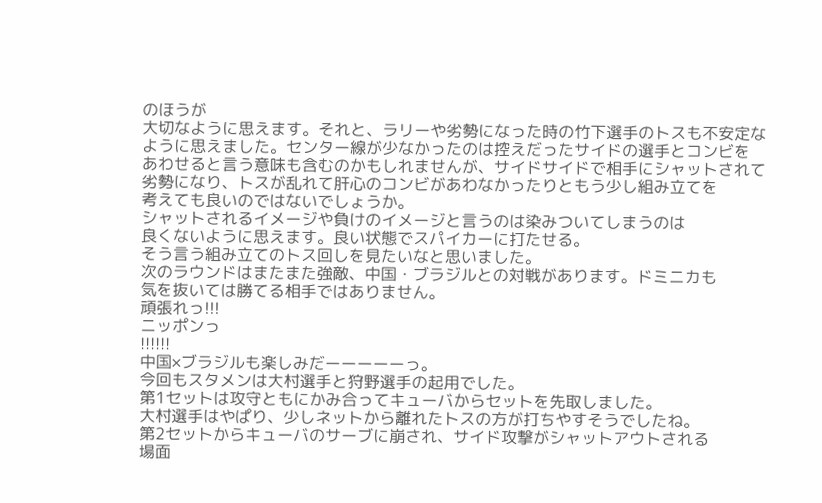のほうが
大切なように思えます。それと、ラリーや劣勢になった時の竹下選手のトスも不安定な
ように思えました。センター線が少なかったのは控えだったサイドの選手とコンビを
あわせると言う意味も含むのかもしれませんが、サイドサイドで相手にシャットされて
劣勢になり、トスが乱れて肝心のコンビがあわなかったりともう少し組み立てを
考えても良いのではないでしょうか。
シャットされるイメージや負けのイメージと言うのは染みついてしまうのは
良くないように思えます。良い状態でスパイカーに打たせる。
そう言う組み立てのトス回しを見たいなと思いました。
次のラウンドはまたまた強敵、中国・ブラジルとの対戦があります。ドミニカも
気を抜いては勝てる相手ではありません。
頑張れっ!!!
ニッポンっ
!!!!!!
中国×ブラジルも楽しみだーーーーーっ。
今回もスタメンは大村選手と狩野選手の起用でした。
第1セットは攻守ともにかみ合ってキューバからセットを先取しました。
大村選手はやぱり、少しネットから離れたトスの方が打ちやすそうでしたね。
第2セットからキューバのサーブに崩され、サイド攻撃がシャットアウトされる
場面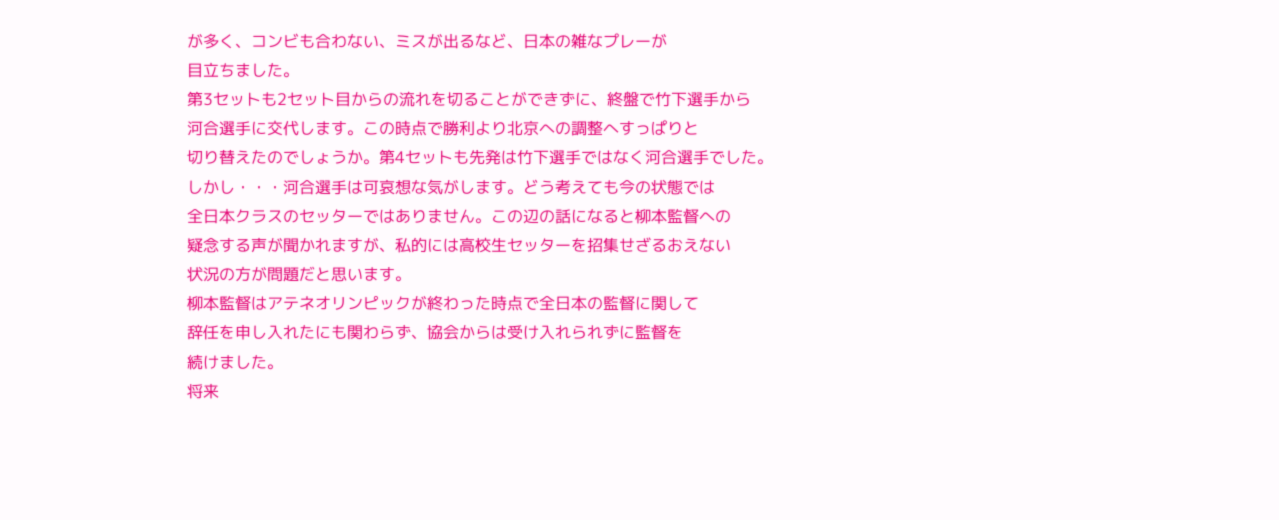が多く、コンビも合わない、ミスが出るなど、日本の雑なプレーが
目立ちました。
第3セットも2セット目からの流れを切ることができずに、終盤で竹下選手から
河合選手に交代します。この時点で勝利より北京への調整へすっぱりと
切り替えたのでしょうか。第4セットも先発は竹下選手ではなく河合選手でした。
しかし・・・河合選手は可哀想な気がします。どう考えても今の状態では
全日本クラスのセッターではありません。この辺の話になると柳本監督への
疑念する声が聞かれますが、私的には高校生セッターを招集せざるおえない
状況の方が問題だと思います。
柳本監督はアテネオリンピックが終わった時点で全日本の監督に関して
辞任を申し入れたにも関わらず、協会からは受け入れられずに監督を
続けました。
将来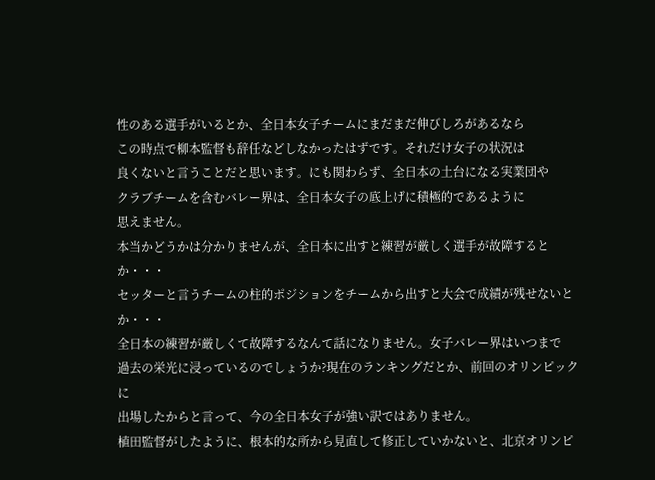性のある選手がいるとか、全日本女子チームにまだまだ伸びしろがあるなら
この時点で柳本監督も辞任などしなかったはずです。それだけ女子の状況は
良くないと言うことだと思います。にも関わらず、全日本の土台になる実業団や
クラブチームを含むバレー界は、全日本女子の底上げに積極的であるように
思えません。
本当かどうかは分かりませんが、全日本に出すと練習が厳しく選手が故障するとか・・・
セッターと言うチームの柱的ポジションをチームから出すと大会で成績が残せないとか・・・
全日本の練習が厳しくて故障するなんて話になりません。女子バレー界はいつまで
過去の栄光に浸っているのでしょうか?現在のランキングだとか、前回のオリンピックに
出場したからと言って、今の全日本女子が強い訳ではありません。
植田監督がしたように、根本的な所から見直して修正していかないと、北京オリンピ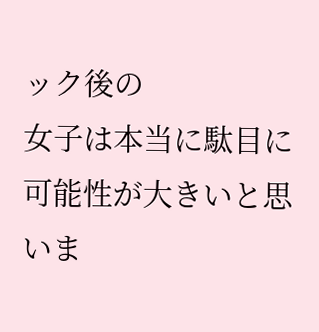ック後の
女子は本当に駄目に可能性が大きいと思いま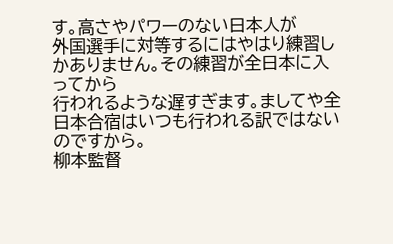す。高さやパワーのない日本人が
外国選手に対等するにはやはり練習しかありません。その練習が全日本に入ってから
行われるような遅すぎます。ましてや全日本合宿はいつも行われる訳ではないのですから。
柳本監督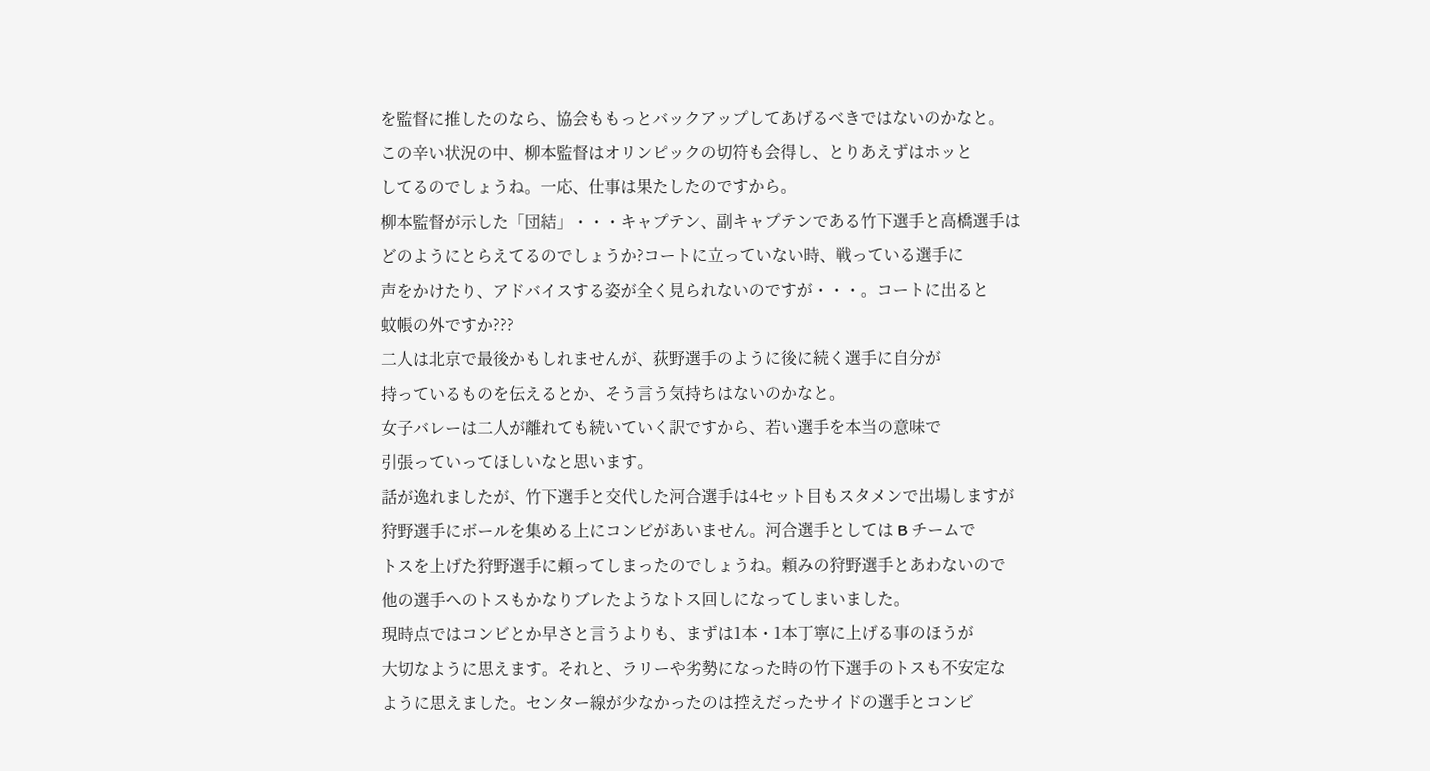を監督に推したのなら、協会ももっとバックアップしてあげるべきではないのかなと。
この辛い状況の中、柳本監督はオリンピックの切符も会得し、とりあえずはホッと
してるのでしょうね。一応、仕事は果たしたのですから。
柳本監督が示した「団結」・・・キャプテン、副キャプテンである竹下選手と高橋選手は
どのようにとらえてるのでしょうか?コートに立っていない時、戦っている選手に
声をかけたり、アドバイスする姿が全く見られないのですが・・・。コートに出ると
蚊帳の外ですか???
二人は北京で最後かもしれませんが、荻野選手のように後に続く選手に自分が
持っているものを伝えるとか、そう言う気持ちはないのかなと。
女子バレーは二人が離れても続いていく訳ですから、若い選手を本当の意味で
引張っていってほしいなと思います。
話が逸れましたが、竹下選手と交代した河合選手は4セット目もスタメンで出場しますが
狩野選手にボールを集める上にコンビがあいません。河合選手としては B チームで
トスを上げた狩野選手に頼ってしまったのでしょうね。頼みの狩野選手とあわないので
他の選手へのトスもかなりブレたようなトス回しになってしまいました。
現時点ではコンビとか早さと言うよりも、まずは1本・1本丁寧に上げる事のほうが
大切なように思えます。それと、ラリーや劣勢になった時の竹下選手のトスも不安定な
ように思えました。センター線が少なかったのは控えだったサイドの選手とコンビ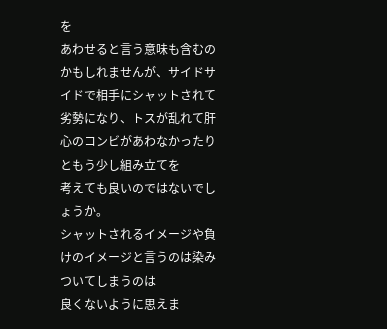を
あわせると言う意味も含むのかもしれませんが、サイドサイドで相手にシャットされて
劣勢になり、トスが乱れて肝心のコンビがあわなかったりともう少し組み立てを
考えても良いのではないでしょうか。
シャットされるイメージや負けのイメージと言うのは染みついてしまうのは
良くないように思えま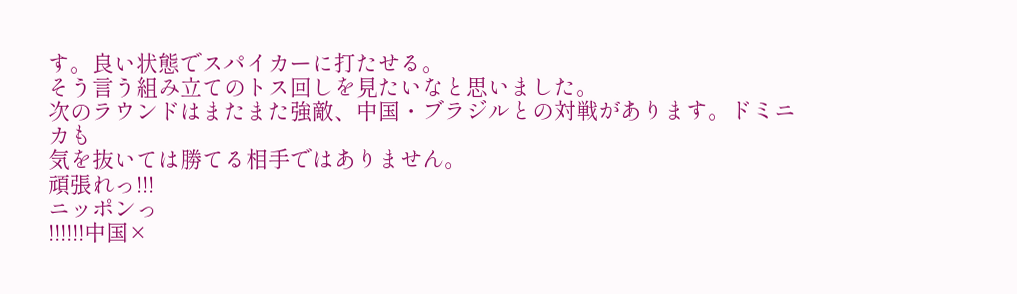す。良い状態でスパイカーに打たせる。
そう言う組み立てのトス回しを見たいなと思いました。
次のラウンドはまたまた強敵、中国・ブラジルとの対戦があります。ドミニカも
気を抜いては勝てる相手ではありません。
頑張れっ!!!
ニッポンっ
!!!!!!中国×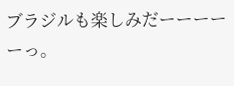ブラジルも楽しみだーーーーーっ。